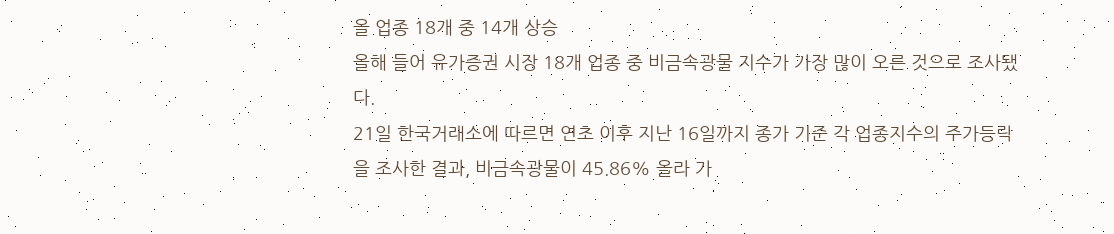올 업종 18개 중 14개 상승
올해 들어 유가증권 시장 18개 업종 중 비금속광물 지수가 가장 많이 오른 것으로 조사됐다.
21일 한국거래소에 따르면 연초 이후 지난 16일까지 종가 기준 각 업종지수의 주가등락을 조사한 결과, 비금속광물이 45.86% 올라 가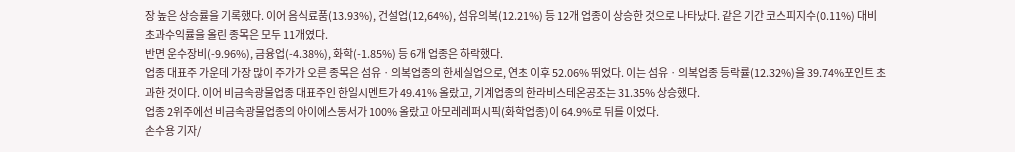장 높은 상승률을 기록했다. 이어 음식료품(13.93%), 건설업(12,64%), 섬유의복(12.21%) 등 12개 업종이 상승한 것으로 나타났다. 같은 기간 코스피지수(0.11%) 대비 초과수익률을 올린 종목은 모두 11개였다.
반면 운수장비(-9.96%), 금융업(-4.38%), 화학(-1.85%) 등 6개 업종은 하락했다.
업종 대표주 가운데 가장 많이 주가가 오른 종목은 섬유ㆍ의복업종의 한세실업으로, 연초 이후 52.06% 뛰었다. 이는 섬유ㆍ의복업종 등락률(12.32%)을 39.74%포인트 초과한 것이다. 이어 비금속광물업종 대표주인 한일시멘트가 49.41% 올랐고, 기계업종의 한라비스테온공조는 31.35% 상승했다.
업종 2위주에선 비금속광물업종의 아이에스동서가 100% 올랐고 아모레레퍼시픽(화학업종)이 64.9%로 뒤를 이었다.
손수용 기자/